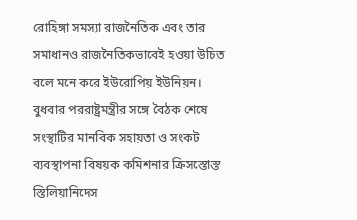রোহিঙ্গা সমস্যা রাজনৈতিক এবং তার সমাধানও রাজনৈতিকভাবেই হওয়া উচিত বলে মনে করে ইউরোপিয় ইউনিয়ন।
বুধবার পররাষ্ট্রমন্ত্রীর সঙ্গে বৈঠক শেষে সংস্থাটির মানবিক সহায়তা ও সংকট ব্যবস্থাপনা বিষয়ক কমিশনার ক্রিসস্তোস্ত স্তিলিয়ানিদেস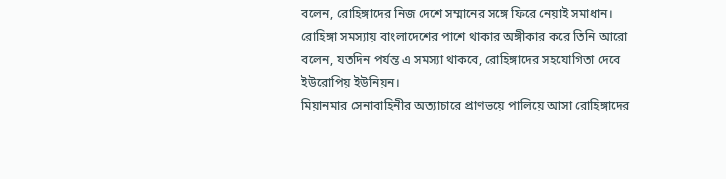বলেন, রোহিঙ্গাদের নিজ দেশে সম্মানের সঙ্গে ফিরে নেয়াই সমাধান।
রোহিঙ্গা সমস্যায় বাংলাদেশের পাশে থাকার অঙ্গীকার করে তিনি আরো বলেন, যতদিন পর্যন্ত এ সমস্যা থাকবে, রোহিঙ্গাদের সহযোগিতা দেবে ইউরোপিয় ইউনিয়ন।
মিয়ানমার সেনাবাহিনীর অত্যাচারে প্রাণভয়ে পালিয়ে আসা রোহিঙ্গাদের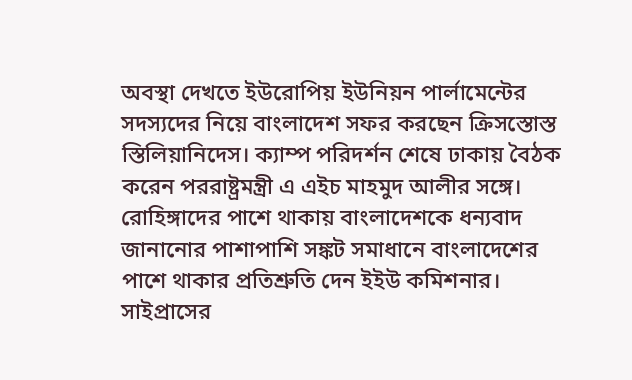অবস্থা দেখতে ইউরোপিয় ইউনিয়ন পার্লামেন্টের সদস্যদের নিয়ে বাংলাদেশ সফর করছেন ক্রিসস্তোস্ত স্তিলিয়ানিদেস। ক্যাম্প পরিদর্শন শেষে ঢাকায় বৈঠক করেন পররাষ্ট্রমন্ত্রী এ এইচ মাহমুদ আলীর সঙ্গে।
রোহিঙ্গাদের পাশে থাকায় বাংলাদেশকে ধন্যবাদ জানানোর পাশাপাশি সঙ্কট সমাধানে বাংলাদেশের পাশে থাকার প্রতিশ্রুতি দেন ইইউ কমিশনার।
সাইপ্রাসের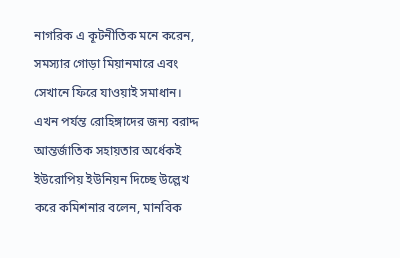নাগরিক এ কূটনীতিক মনে করেন, সমস্যার গোড়া মিয়ানমারে এবং সেখানে ফিরে যাওয়াই সমাধান।
এখন পর্যন্ত রোহিঙ্গাদের জন্য বরাদ্দ আন্তর্জাতিক সহায়তার অর্ধেকই ইউরোপিয় ইউনিয়ন দিচ্ছে উল্লেখ করে কমিশনার বলেন, মানবিক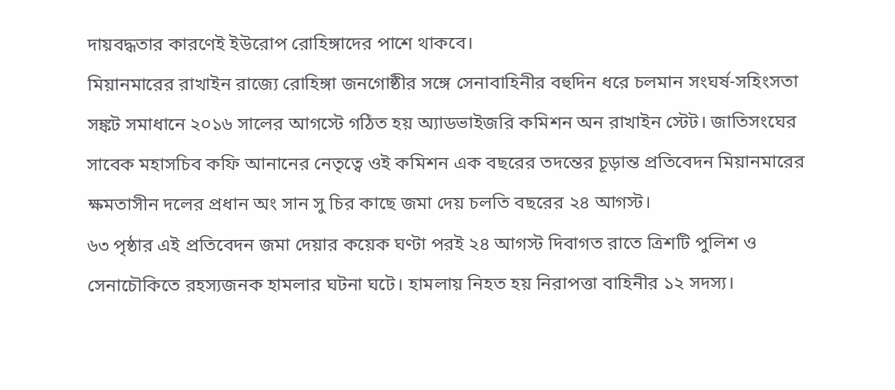দায়বদ্ধতার কারণেই ইউরোপ রোহিঙ্গাদের পাশে থাকবে।
মিয়ানমারের রাখাইন রাজ্যে রোহিঙ্গা জনগোষ্ঠীর সঙ্গে সেনাবাহিনীর বহুদিন ধরে চলমান সংঘর্ষ-সহিংসতা সঙ্কট সমাধানে ২০১৬ সালের আগস্টে গঠিত হয় অ্যাডভাইজরি কমিশন অন রাখাইন স্টেট। জাতিসংঘের সাবেক মহাসচিব কফি আনানের নেতৃত্বে ওই কমিশন এক বছরের তদন্তের চূড়ান্ত প্রতিবেদন মিয়ানমারের ক্ষমতাসীন দলের প্রধান অং সান সু চির কাছে জমা দেয় চলতি বছরের ২৪ আগস্ট।
৬৩ পৃষ্ঠার এই প্রতিবেদন জমা দেয়ার কয়েক ঘণ্টা পরই ২৪ আগস্ট দিবাগত রাতে ত্রিশটি পুলিশ ও সেনাচৌকিতে রহস্যজনক হামলার ঘটনা ঘটে। হামলায় নিহত হয় নিরাপত্তা বাহিনীর ১২ সদস্য।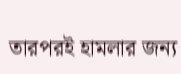তারপরই হামলার জন্য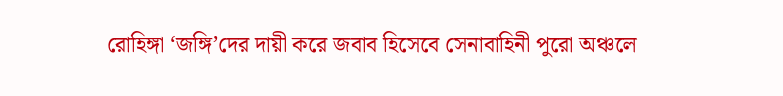রোহিঙ্গা ‘জঙ্গি’দের দায়ী করে জবাব হিসেবে সেনাবাহিনী পুরো অঞ্চলে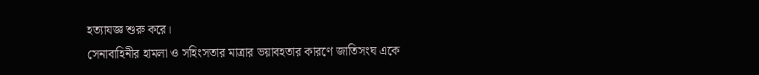হত্যাযজ্ঞ শুরু করে।
সেনাবাহিনীর হামলা ও সহিংসতার মাত্রার ভয়াবহতার কারণে জাতিসংঘ একে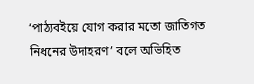‘পাঠ্যবইয়ে যোগ করার মতো জাতিগত নিধনের উদাহরণ’ বলে অভিহিত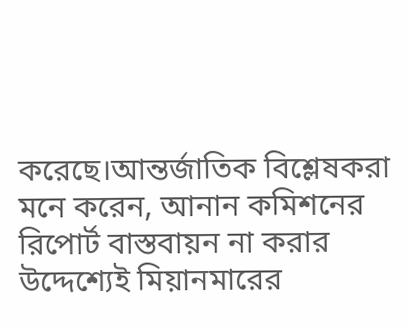করেছে।আন্তর্জাতিক বিশ্লেষকরা মনে করেন, আনান কমিশনের রিপোর্ট বাস্তবায়ন না করার উদ্দেশ্যেই মিয়ানমারের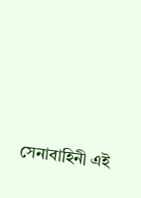সেনাবাহিনী এই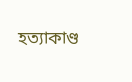হত্যাকাণ্ড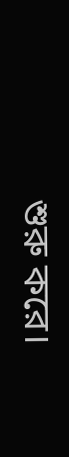শুরু করে।